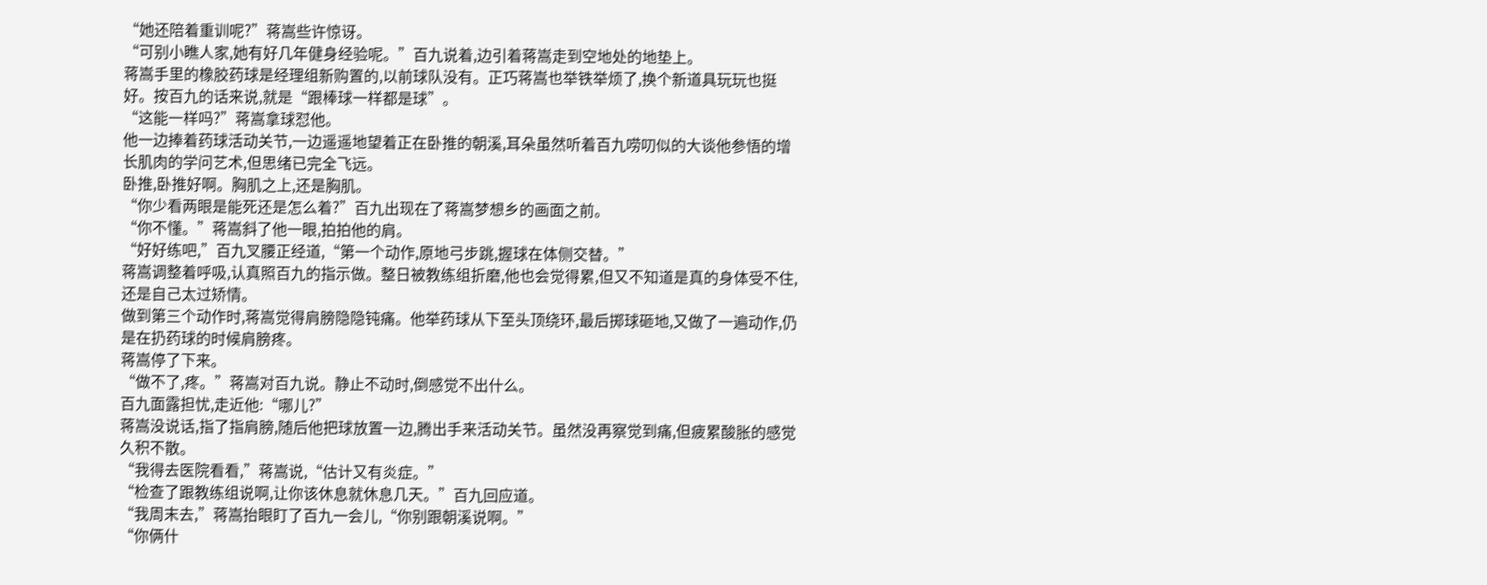“她还陪着重训呢?”蒋嵩些许惊讶。
“可别小瞧人家,她有好几年健身经验呢。”百九说着,边引着蒋嵩走到空地处的地垫上。
蒋嵩手里的橡胶药球是经理组新购置的,以前球队没有。正巧蒋嵩也举铁举烦了,换个新道具玩玩也挺好。按百九的话来说,就是“跟棒球一样都是球”。
“这能一样吗?”蒋嵩拿球怼他。
他一边捧着药球活动关节,一边遥遥地望着正在卧推的朝溪,耳朵虽然听着百九唠叨似的大谈他参悟的增长肌肉的学问艺术,但思绪已完全飞远。
卧推,卧推好啊。胸肌之上,还是胸肌。
“你少看两眼是能死还是怎么着?”百九出现在了蒋嵩梦想乡的画面之前。
“你不懂。”蒋嵩斜了他一眼,拍拍他的肩。
“好好练吧,”百九叉腰正经道,“第一个动作,原地弓步跳,握球在体侧交替。”
蒋嵩调整着呼吸,认真照百九的指示做。整日被教练组折磨,他也会觉得累,但又不知道是真的身体受不住,还是自己太过矫情。
做到第三个动作时,蒋嵩觉得肩膀隐隐钝痛。他举药球从下至头顶绕环,最后掷球砸地,又做了一遍动作,仍是在扔药球的时候肩膀疼。
蒋嵩停了下来。
“做不了,疼。”蒋嵩对百九说。静止不动时,倒感觉不出什么。
百九面露担忧,走近他:“哪儿?”
蒋嵩没说话,指了指肩膀,随后他把球放置一边,腾出手来活动关节。虽然没再察觉到痛,但疲累酸胀的感觉久积不散。
“我得去医院看看,”蒋嵩说,“估计又有炎症。”
“检查了跟教练组说啊,让你该休息就休息几天。”百九回应道。
“我周末去,”蒋嵩抬眼盯了百九一会儿,“你别跟朝溪说啊。”
“你俩什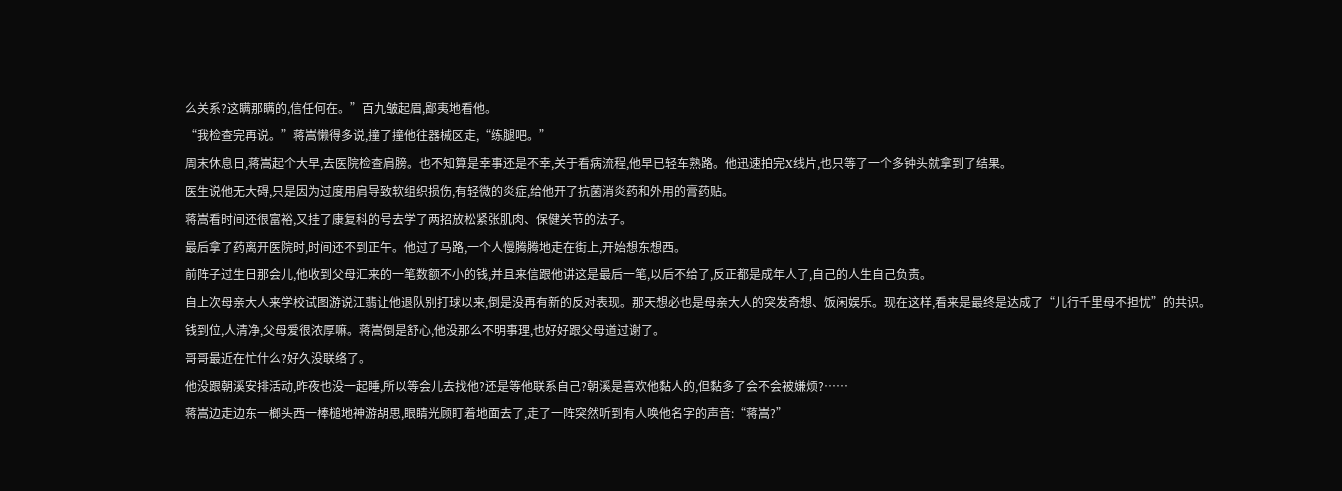么关系?这瞒那瞒的,信任何在。”百九皱起眉,鄙夷地看他。
“我检查完再说。”蒋嵩懒得多说,撞了撞他往器械区走,“练腿吧。”
周末休息日,蒋嵩起个大早,去医院检查肩膀。也不知算是幸事还是不幸,关于看病流程,他早已轻车熟路。他迅速拍完X线片,也只等了一个多钟头就拿到了结果。
医生说他无大碍,只是因为过度用肩导致软组织损伤,有轻微的炎症,给他开了抗菌消炎药和外用的膏药贴。
蒋嵩看时间还很富裕,又挂了康复科的号去学了两招放松紧张肌肉、保健关节的法子。
最后拿了药离开医院时,时间还不到正午。他过了马路,一个人慢腾腾地走在街上,开始想东想西。
前阵子过生日那会儿,他收到父母汇来的一笔数额不小的钱,并且来信跟他讲这是最后一笔,以后不给了,反正都是成年人了,自己的人生自己负责。
自上次母亲大人来学校试图游说江翡让他退队别打球以来,倒是没再有新的反对表现。那天想必也是母亲大人的突发奇想、饭闲娱乐。现在这样,看来是最终是达成了“儿行千里母不担忧”的共识。
钱到位,人清净,父母爱很浓厚嘛。蒋嵩倒是舒心,他没那么不明事理,也好好跟父母道过谢了。
哥哥最近在忙什么?好久没联络了。
他没跟朝溪安排活动,昨夜也没一起睡,所以等会儿去找他?还是等他联系自己?朝溪是喜欢他黏人的,但黏多了会不会被嫌烦?……
蒋嵩边走边东一榔头西一棒槌地神游胡思,眼睛光顾盯着地面去了,走了一阵突然听到有人唤他名字的声音:“蒋嵩?”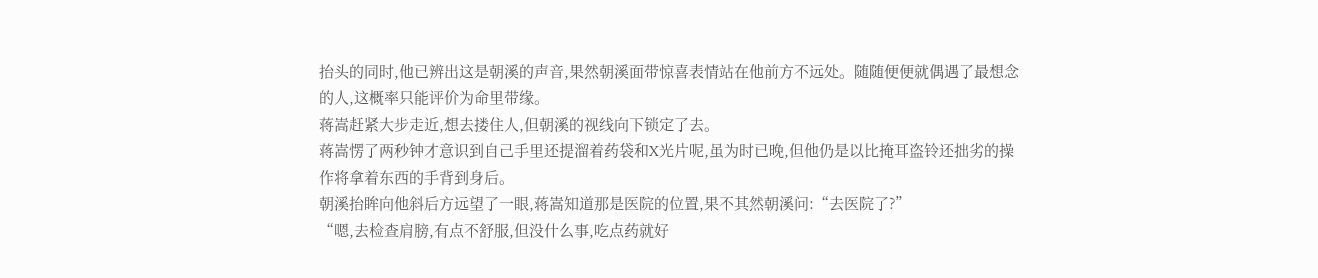抬头的同时,他已辨出这是朝溪的声音,果然朝溪面带惊喜表情站在他前方不远处。随随便便就偶遇了最想念的人,这概率只能评价为命里带缘。
蒋嵩赶紧大步走近,想去搂住人,但朝溪的视线向下锁定了去。
蒋嵩愣了两秒钟才意识到自己手里还提溜着药袋和X光片呢,虽为时已晚,但他仍是以比掩耳盗铃还拙劣的操作将拿着东西的手背到身后。
朝溪抬眸向他斜后方远望了一眼,蒋嵩知道那是医院的位置,果不其然朝溪问:“去医院了?”
“嗯,去检查肩膀,有点不舒服,但没什么事,吃点药就好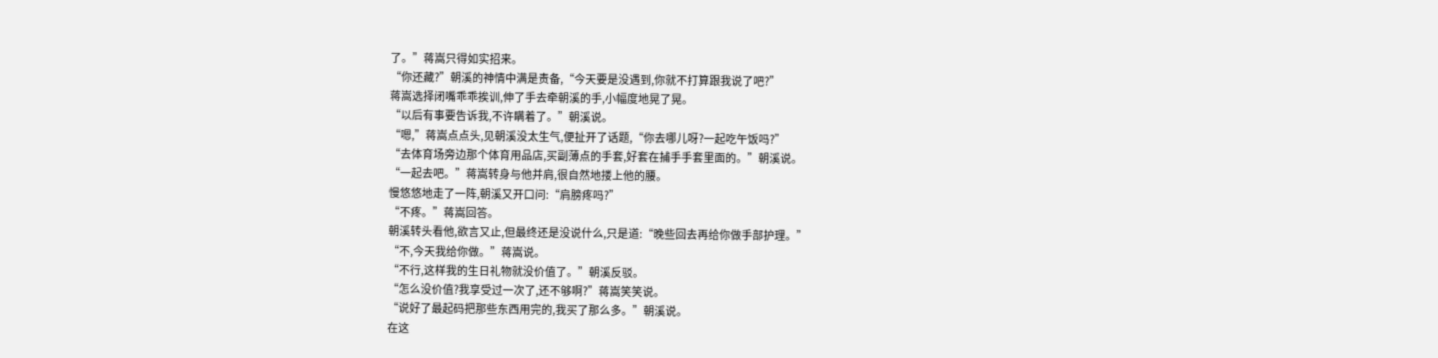了。”蒋嵩只得如实招来。
“你还藏?”朝溪的神情中满是责备,“今天要是没遇到,你就不打算跟我说了吧?”
蒋嵩选择闭嘴乖乖挨训,伸了手去牵朝溪的手,小幅度地晃了晃。
“以后有事要告诉我,不许瞒着了。”朝溪说。
“嗯,”蒋嵩点点头,见朝溪没太生气,便扯开了话题,“你去哪儿呀?一起吃午饭吗?”
“去体育场旁边那个体育用品店,买副薄点的手套,好套在捕手手套里面的。”朝溪说。
“一起去吧。”蒋嵩转身与他并肩,很自然地搂上他的腰。
慢悠悠地走了一阵,朝溪又开口问:“肩膀疼吗?”
“不疼。”蒋嵩回答。
朝溪转头看他,欲言又止,但最终还是没说什么,只是道:“晚些回去再给你做手部护理。”
“不,今天我给你做。”蒋嵩说。
“不行,这样我的生日礼物就没价值了。”朝溪反驳。
“怎么没价值?我享受过一次了,还不够啊?”蒋嵩笑笑说。
“说好了最起码把那些东西用完的,我买了那么多。”朝溪说。
在这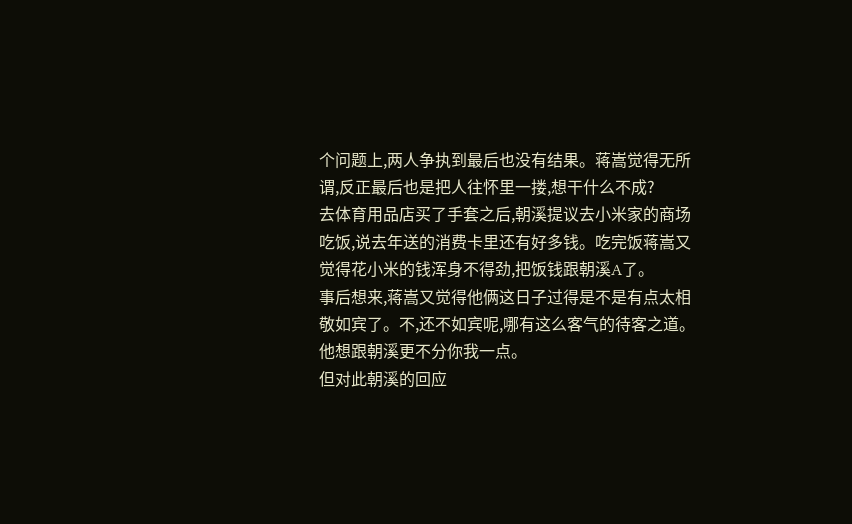个问题上,两人争执到最后也没有结果。蒋嵩觉得无所谓,反正最后也是把人往怀里一搂,想干什么不成?
去体育用品店买了手套之后,朝溪提议去小米家的商场吃饭,说去年送的消费卡里还有好多钱。吃完饭蒋嵩又觉得花小米的钱浑身不得劲,把饭钱跟朝溪A了。
事后想来,蒋嵩又觉得他俩这日子过得是不是有点太相敬如宾了。不,还不如宾呢,哪有这么客气的待客之道。他想跟朝溪更不分你我一点。
但对此朝溪的回应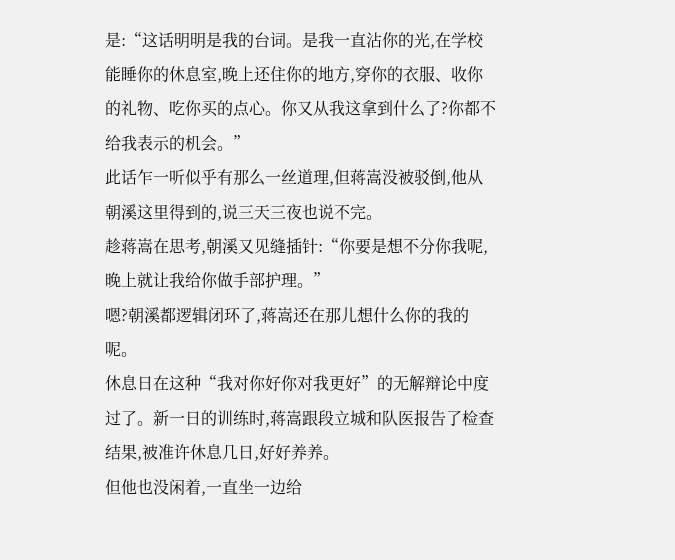是:“这话明明是我的台词。是我一直沾你的光,在学校能睡你的休息室,晚上还住你的地方,穿你的衣服、收你的礼物、吃你买的点心。你又从我这拿到什么了?你都不给我表示的机会。”
此话乍一听似乎有那么一丝道理,但蒋嵩没被驳倒,他从朝溪这里得到的,说三天三夜也说不完。
趁蒋嵩在思考,朝溪又见缝插针:“你要是想不分你我呢,晚上就让我给你做手部护理。”
嗯?朝溪都逻辑闭环了,蒋嵩还在那儿想什么你的我的呢。
休息日在这种“我对你好你对我更好”的无解辩论中度过了。新一日的训练时,蒋嵩跟段立城和队医报告了检查结果,被准许休息几日,好好养养。
但他也没闲着,一直坐一边给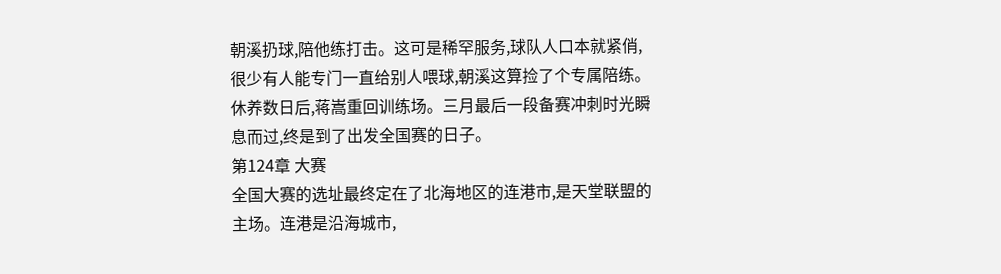朝溪扔球,陪他练打击。这可是稀罕服务,球队人口本就紧俏,很少有人能专门一直给别人喂球,朝溪这算捡了个专属陪练。
休养数日后,蒋嵩重回训练场。三月最后一段备赛冲刺时光瞬息而过,终是到了出发全国赛的日子。
第124章 大赛
全国大赛的选址最终定在了北海地区的连港市,是天堂联盟的主场。连港是沿海城市,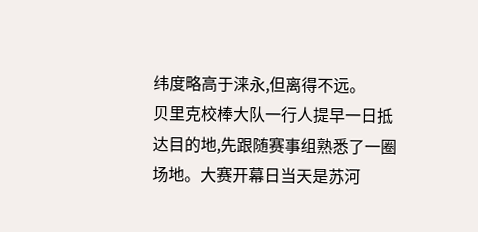纬度略高于涞永,但离得不远。
贝里克校棒大队一行人提早一日抵达目的地,先跟随赛事组熟悉了一圈场地。大赛开幕日当天是苏河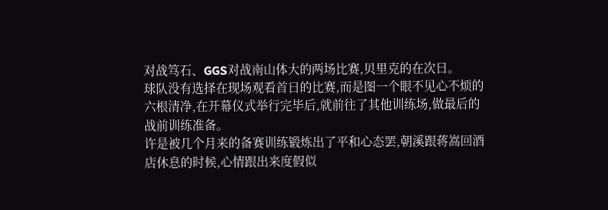对战笃石、GGS对战南山体大的两场比赛,贝里克的在次日。
球队没有选择在现场观看首日的比赛,而是图一个眼不见心不烦的六根清净,在开幕仪式举行完毕后,就前往了其他训练场,做最后的战前训练准备。
许是被几个月来的备赛训练锻炼出了平和心态罢,朝溪跟蒋嵩回酒店休息的时候,心情跟出来度假似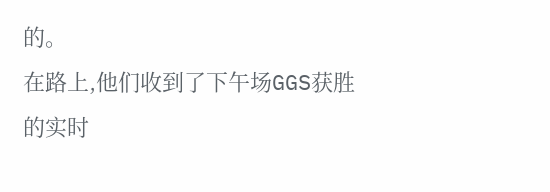的。
在路上,他们收到了下午场GGS获胜的实时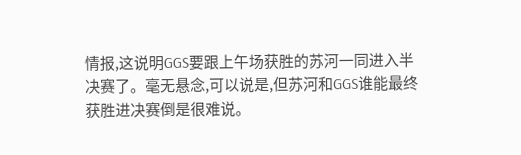情报,这说明GGS要跟上午场获胜的苏河一同进入半决赛了。毫无悬念,可以说是,但苏河和GGS谁能最终获胜进决赛倒是很难说。